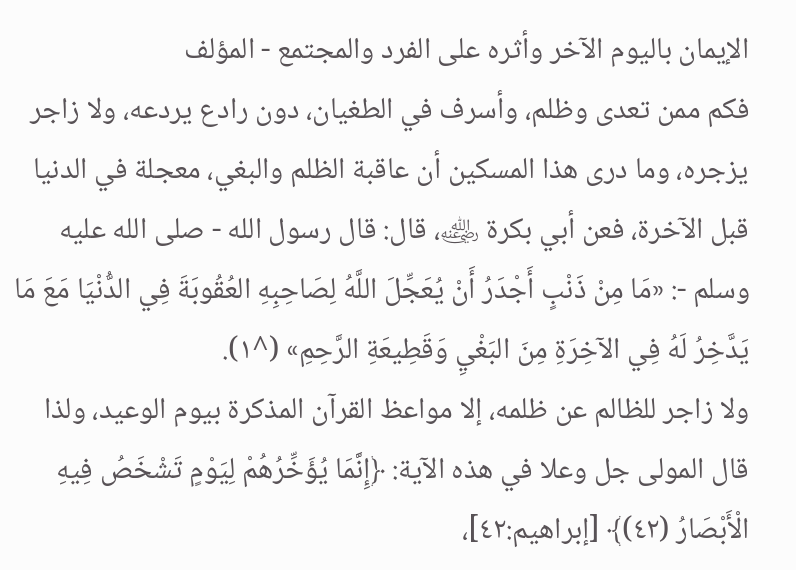الإيمان باليوم الآخر وأثره على الفرد والمجتمع - المؤلف
فكم ممن تعدى وظلم، وأسرف في الطغيان، دون رادع يردعه، ولا زاجر يزجره، وما درى هذا المسكين أن عاقبة الظلم والبغي، معجلة في الدنيا قبل الآخرة، فعن أبي بكرة ﵁، قال: قال رسول الله - صلى الله عليه وسلم -: «مَا مِنْ ذَنْبٍ أَجْدَرُ أَنْ يُعَجِّلَ اللَّهُ لِصَاحِبِهِ العُقُوبَةَ فِي الدُّنْيَا مَعَ مَا يَدَّخِرُ لَهُ فِي الآخِرَةِ مِنَ البَغْيِ وَقَطِيعَةِ الرَّحِمِ» (^١).
ولا زاجر للظالم عن ظلمه، إلا مواعظ القرآن المذكرة بيوم الوعيد، ولذا قال المولى جل وعلا في هذه الآية: ﴿إِنَّمَا يُؤَخِّرُهُمْ لِيَوْمٍ تَشْخَصُ فِيهِ الْأَبْصَارُ (٤٢)﴾ [إبراهيم:٤٢]،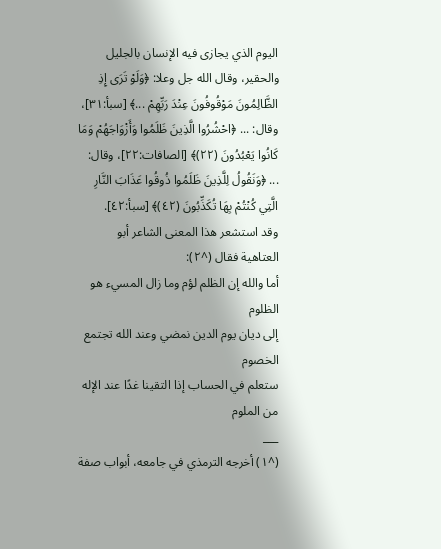اليوم الذي يجازى فيه الإنسان بالجليل والحقير، وقال الله جل وعلا: ﴿وَلَوْ تَرَى إِذِ الظَّالِمُونَ مَوْقُوفُونَ عِنْدَ رَبِّهِمْ ...﴾ [سبأ:٣١]، وقال: ... ﴿احْشُرُوا الَّذِينَ ظَلَمُوا وَأَزْوَاجَهُمْ وَمَا كَانُوا يَعْبُدُونَ (٢٢)﴾ [الصافات:٢٢]، وقال: ... ﴿وَنَقُولُ لِلَّذِينَ ظَلَمُوا ذُوقُوا عَذَابَ النَّارِ الَّتِي كُنْتُمْ بِهَا تُكَذِّبُونَ (٤٢)﴾ [سبأ:٤٢].
وقد استشعر هذا المعنى الشاعر أبو العتاهية فقال (^٢):
أما والله إن الظلم لؤم وما زال المسيء هو الظلوم
إلى ديان يوم الدين نمضي وعند الله تجتمع الخصوم
ستعلم في الحساب إذا التقينا غدًا عند الإله من الملوم
___
(^١) أخرجه الترمذي في جامعه، أبواب صفة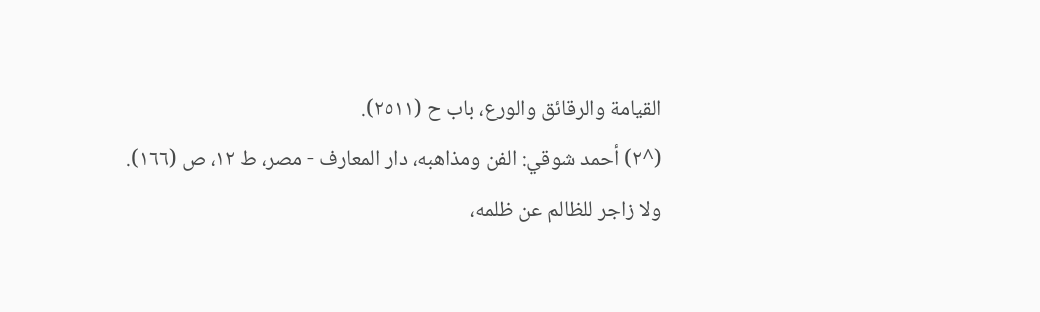القيامة والرقائق والورع، باب ح (٢٥١١).
(^٢) أحمد شوقي: الفن ومذاهبه، دار المعارف - مصر، ط ١٢، ص (١٦٦).
ولا زاجر للظالم عن ظلمه،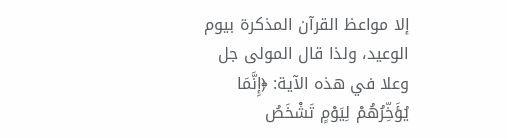إلا مواعظ القرآن المذكرة بيوم الوعيد، ولذا قال المولى جل وعلا في هذه الآية: ﴿إِنَّمَا يُؤَخِّرُهُمْ لِيَوْمٍ تَشْخَصُ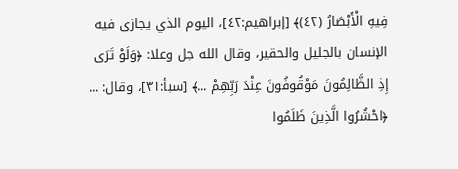فِيهِ الْأَبْصَارُ (٤٢)﴾ [إبراهيم:٤٢]، اليوم الذي يجازى فيه الإنسان بالجليل والحقير، وقال الله جل وعلا: ﴿وَلَوْ تَرَى إِذِ الظَّالِمُونَ مَوْقُوفُونَ عِنْدَ رَبِّهِمْ ...﴾ [سبأ:٣١]، وقال: ... ﴿احْشُرُوا الَّذِينَ ظَلَمُوا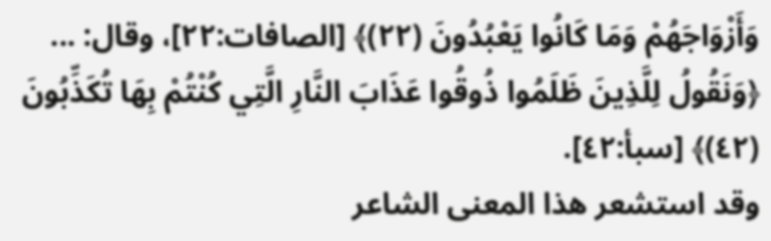وَأَزْوَاجَهُمْ وَمَا كَانُوا يَعْبُدُونَ (٢٢)﴾ [الصافات:٢٢]، وقال: ... ﴿وَنَقُولُ لِلَّذِينَ ظَلَمُوا ذُوقُوا عَذَابَ النَّارِ الَّتِي كُنْتُمْ بِهَا تُكَذِّبُونَ (٤٢)﴾ [سبأ:٤٢].
وقد استشعر هذا المعنى الشاعر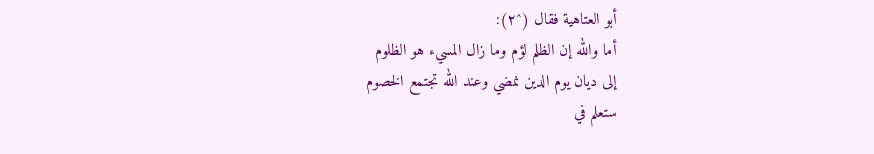أبو العتاهية فقال (^٢):
أما والله إن الظلم لؤم وما زال المسيء هو الظلوم
إلى ديان يوم الدين نمضي وعند الله تجتمع الخصوم
ستعلم في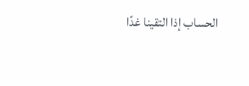الحساب إذا التقينا غدًا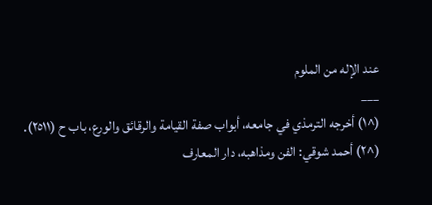عند الإله من الملوم
___
(^١) أخرجه الترمذي في جامعه، أبواب صفة القيامة والرقائق والورع، باب ح (٢٥١١).
(^٢) أحمد شوقي: الفن ومذاهبه، دار المعارف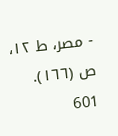- مصر، ط ١٢، ص (١٦٦).
601